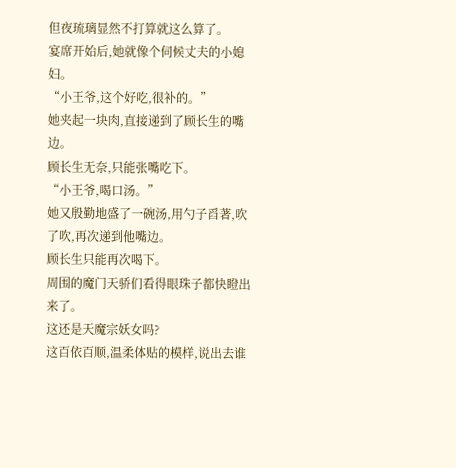但夜琉璃显然不打算就这么算了。
宴席开始后,她就像个伺候丈夫的小媳妇。
“小王爷,这个好吃,很补的。”
她夹起一块肉,直接递到了顾长生的嘴边。
顾长生无奈,只能张嘴吃下。
“小王爷,喝口汤。”
她又殷勤地盛了一碗汤,用勺子舀著,吹了吹,再次递到他嘴边。
顾长生只能再次喝下。
周围的魔门天骄们看得眼珠子都快瞪出来了。
这还是天魔宗妖女吗?
这百依百顺,温柔体贴的模样,说出去谁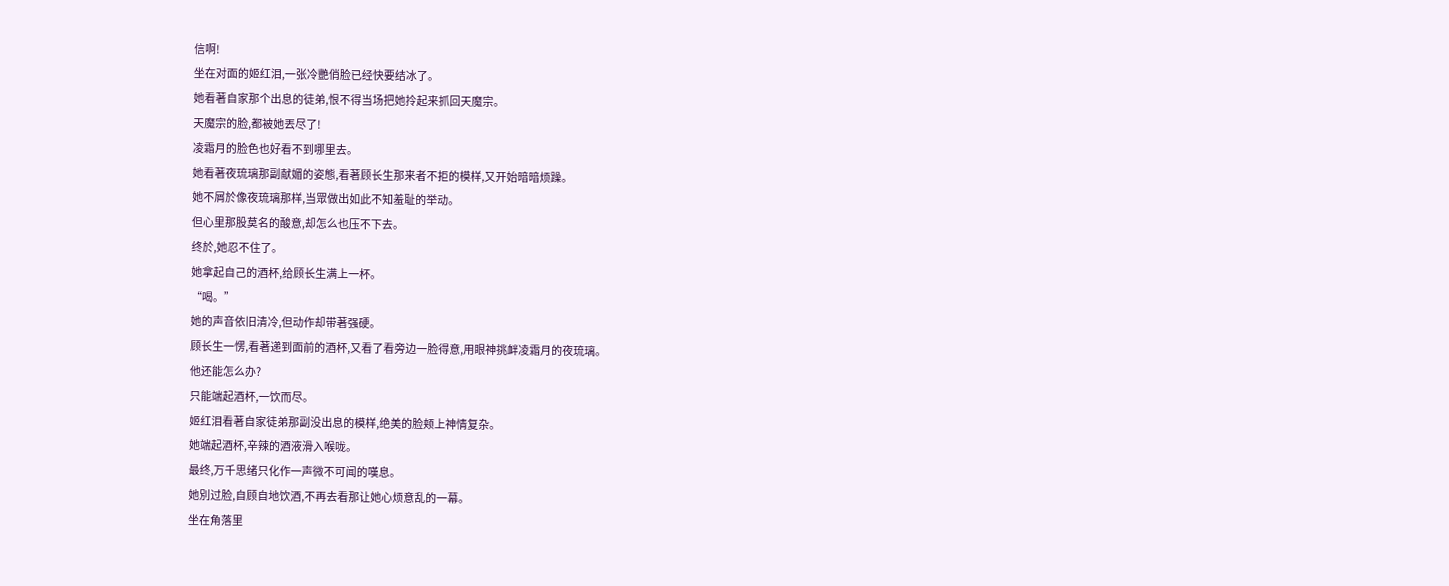信啊!
坐在对面的姬红泪,一张冷艷俏脸已经快要结冰了。
她看著自家那个出息的徒弟,恨不得当场把她拎起来抓回天魔宗。
天魔宗的脸,都被她丟尽了!
凌霜月的脸色也好看不到哪里去。
她看著夜琉璃那副献媚的姿態,看著顾长生那来者不拒的模样,又开始暗暗烦躁。
她不屑於像夜琉璃那样,当眾做出如此不知羞耻的举动。
但心里那股莫名的酸意,却怎么也压不下去。
终於,她忍不住了。
她拿起自己的酒杯,给顾长生满上一杯。
“喝。”
她的声音依旧清冷,但动作却带著强硬。
顾长生一愣,看著递到面前的酒杯,又看了看旁边一脸得意,用眼神挑衅凌霜月的夜琉璃。
他还能怎么办?
只能端起酒杯,一饮而尽。
姬红泪看著自家徒弟那副没出息的模样,绝美的脸颊上神情复杂。
她端起酒杯,辛辣的酒液滑入喉咙。
最终,万千思绪只化作一声微不可闻的嘆息。
她別过脸,自顾自地饮酒,不再去看那让她心烦意乱的一幕。
坐在角落里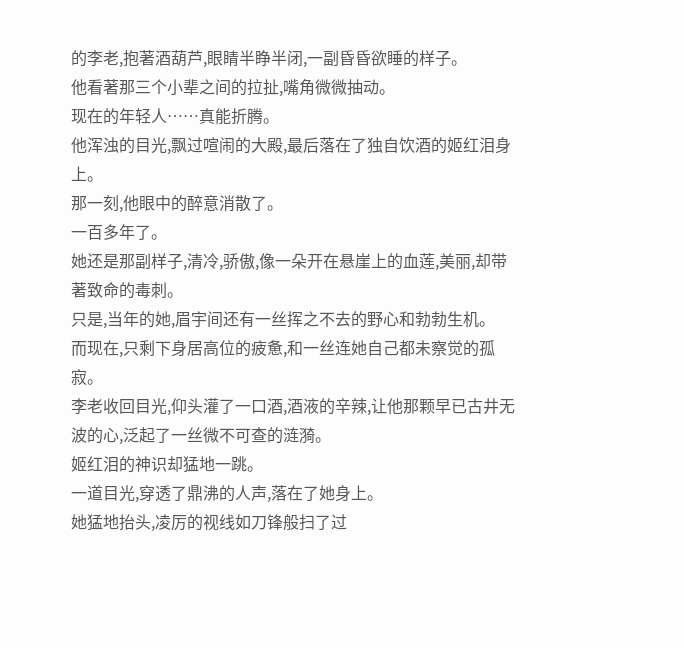的李老,抱著酒葫芦,眼睛半睁半闭,一副昏昏欲睡的样子。
他看著那三个小辈之间的拉扯,嘴角微微抽动。
现在的年轻人……真能折腾。
他浑浊的目光,飘过喧闹的大殿,最后落在了独自饮酒的姬红泪身上。
那一刻,他眼中的醉意消散了。
一百多年了。
她还是那副样子,清冷,骄傲,像一朵开在悬崖上的血莲,美丽,却带著致命的毒刺。
只是,当年的她,眉宇间还有一丝挥之不去的野心和勃勃生机。
而现在,只剩下身居高位的疲惫,和一丝连她自己都未察觉的孤寂。
李老收回目光,仰头灌了一口酒,酒液的辛辣,让他那颗早已古井无波的心,泛起了一丝微不可查的涟漪。
姬红泪的神识却猛地一跳。
一道目光,穿透了鼎沸的人声,落在了她身上。
她猛地抬头,凌厉的视线如刀锋般扫了过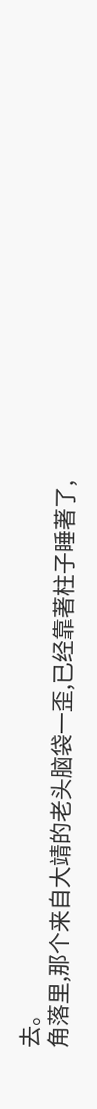去。
角落里,那个来自大靖的老头脑袋一歪,已经靠著柱子睡著了,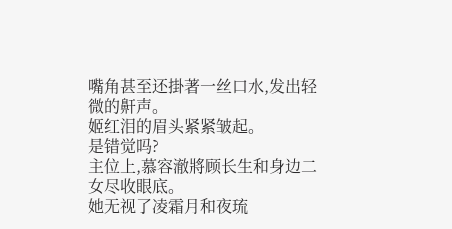嘴角甚至还掛著一丝口水,发出轻微的鼾声。
姬红泪的眉头紧紧皱起。
是错觉吗?
主位上,慕容澈將顾长生和身边二女尽收眼底。
她无视了凌霜月和夜琉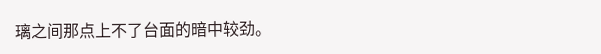璃之间那点上不了台面的暗中较劲。